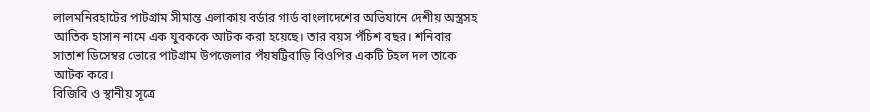লালমনিরহাটের পাটগ্রাম সীমান্ত এলাকায় বর্ডার গার্ড বাংলাদেশের অভিযানে দেশীয় অস্ত্রসহ আতিক হাসান নামে এক যুবককে আটক করা হয়েছে। তার বয়স পঁচিশ বছর। শনিবার সাতাশ ডিসেম্বর ভোরে পাটগ্রাম উপজেলার পঁয়ষট্টিবাড়ি বিওপির একটি টহল দল তাকে আটক করে।
বিজিবি ও স্থানীয় সূত্রে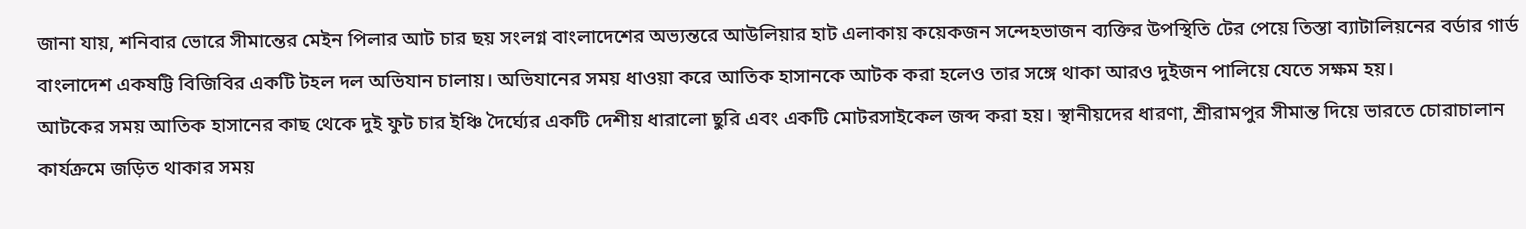জানা যায়, শনিবার ভোরে সীমান্তের মেইন পিলার আট চার ছয় সংলগ্ন বাংলাদেশের অভ্যন্তরে আউলিয়ার হাট এলাকায় কয়েকজন সন্দেহভাজন ব্যক্তির উপস্থিতি টের পেয়ে তিস্তা ব্যাটালিয়নের বর্ডার গার্ড বাংলাদেশ একষট্টি বিজিবির একটি টহল দল অভিযান চালায়। অভিযানের সময় ধাওয়া করে আতিক হাসানকে আটক করা হলেও তার সঙ্গে থাকা আরও দুইজন পালিয়ে যেতে সক্ষম হয়।
আটকের সময় আতিক হাসানের কাছ থেকে দুই ফুট চার ইঞ্চি দৈর্ঘ্যের একটি দেশীয় ধারালো ছুরি এবং একটি মোটরসাইকেল জব্দ করা হয়। স্থানীয়দের ধারণা, শ্রীরামপুর সীমান্ত দিয়ে ভারতে চোরাচালান কার্যক্রমে জড়িত থাকার সময়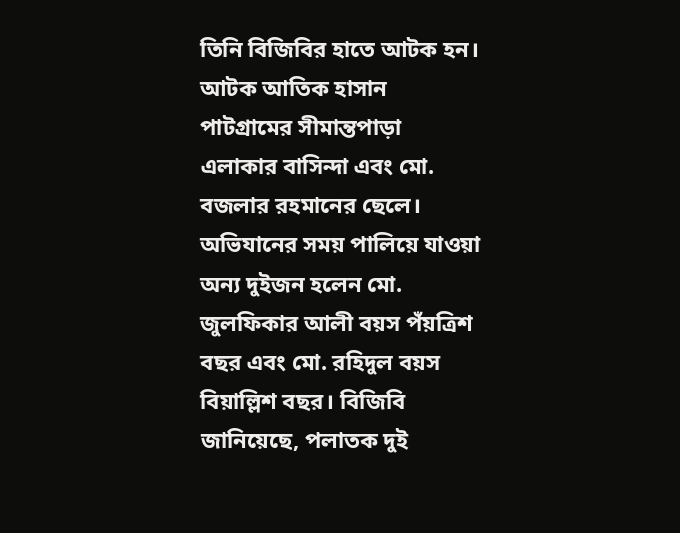তিনি বিজিবির হাতে আটক হন।
আটক আতিক হাসান পাটগ্রামের সীমান্তপাড়া এলাকার বাসিন্দা এবং মো. বজলার রহমানের ছেলে। অভিযানের সময় পালিয়ে যাওয়া অন্য দুইজন হলেন মো. জুলফিকার আলী বয়স পঁয়ত্রিশ বছর এবং মো. রহিদুল বয়স বিয়াল্লিশ বছর। বিজিবি জানিয়েছে, পলাতক দুই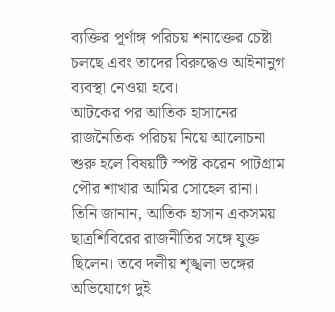ব্যক্তির পূর্ণাঙ্গ পরিচয় শনাক্তের চেষ্টা চলছে এবং তাদের বিরুদ্ধেও আইনানুগ ব্যবস্থা নেওয়া হবে।
আটকের পর আতিক হাসানের রাজনৈতিক পরিচয় নিয়ে আলোচনা শুরু হলে বিষয়টি স্পষ্ট করেন পাটগ্রাম পৌর শাখার আমির সোহেল রানা। তিনি জানান, আতিক হাসান একসময় ছাত্রশিবিরের রাজনীতির সঙ্গে যুক্ত ছিলেন। তবে দলীয় শৃঙ্খলা ভঙ্গের অভিযোগে দুই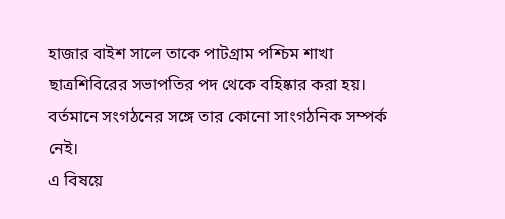হাজার বাইশ সালে তাকে পাটগ্রাম পশ্চিম শাখা ছাত্রশিবিরের সভাপতির পদ থেকে বহিষ্কার করা হয়।
বর্তমানে সংগঠনের সঙ্গে তার কোনো সাংগঠনিক সম্পর্ক নেই।
এ বিষয়ে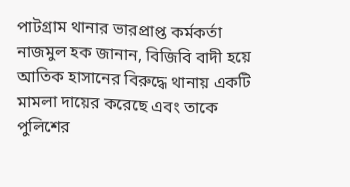পাটগ্রাম থানার ভারপ্রাপ্ত কর্মকর্তা নাজমুল হক জানান, বিজিবি বাদী হয়ে আতিক হাসানের বিরুদ্ধে থানায় একটি মামলা দায়ের করেছে এবং তাকে পুলিশের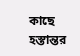কাছে হস্তান্তর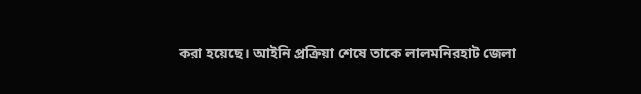করা হয়েছে। আইনি প্রক্রিয়া শেষে তাকে লালমনিরহাট জেলা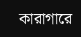কারাগারে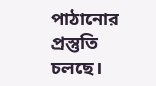পাঠানোর প্রস্তুতি চলছে।